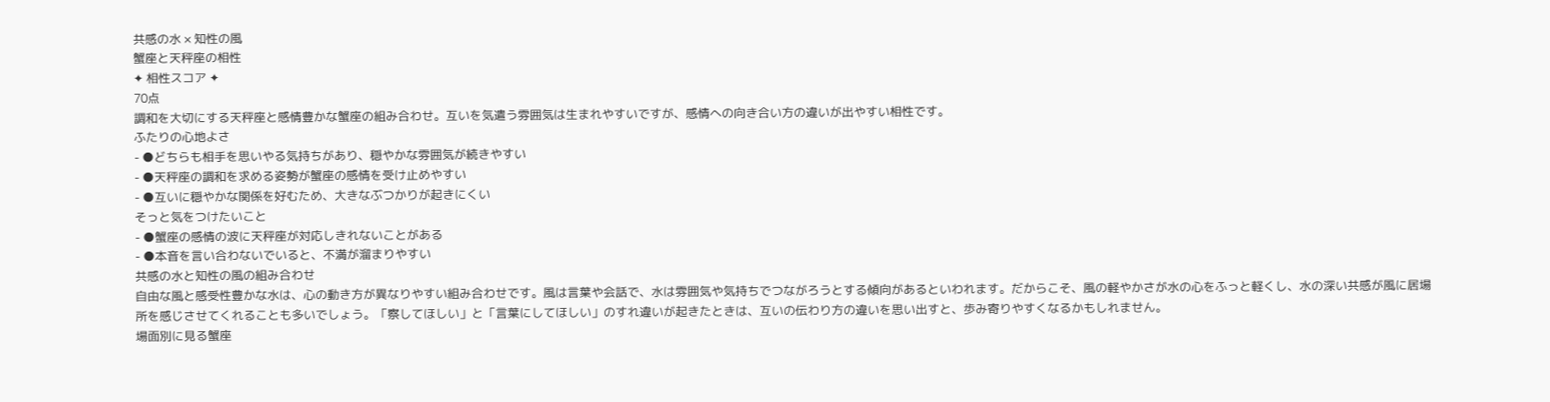共感の水 × 知性の風
蟹座と天秤座の相性
✦ 相性スコア ✦
70点
調和を大切にする天秤座と感情豊かな蟹座の組み合わせ。互いを気遣う雰囲気は生まれやすいですが、感情への向き合い方の違いが出やすい相性です。
ふたりの心地よさ
- ●どちらも相手を思いやる気持ちがあり、穏やかな雰囲気が続きやすい
- ●天秤座の調和を求める姿勢が蟹座の感情を受け止めやすい
- ●互いに穏やかな関係を好むため、大きなぶつかりが起きにくい
そっと気をつけたいこと
- ●蟹座の感情の波に天秤座が対応しきれないことがある
- ●本音を言い合わないでいると、不満が溜まりやすい
共感の水と知性の風の組み合わせ
自由な風と感受性豊かな水は、心の動き方が異なりやすい組み合わせです。風は言葉や会話で、水は雰囲気や気持ちでつながろうとする傾向があるといわれます。だからこそ、風の軽やかさが水の心をふっと軽くし、水の深い共感が風に居場所を感じさせてくれることも多いでしょう。「察してほしい」と「言葉にしてほしい」のすれ違いが起きたときは、互いの伝わり方の違いを思い出すと、歩み寄りやすくなるかもしれません。
場面別に見る蟹座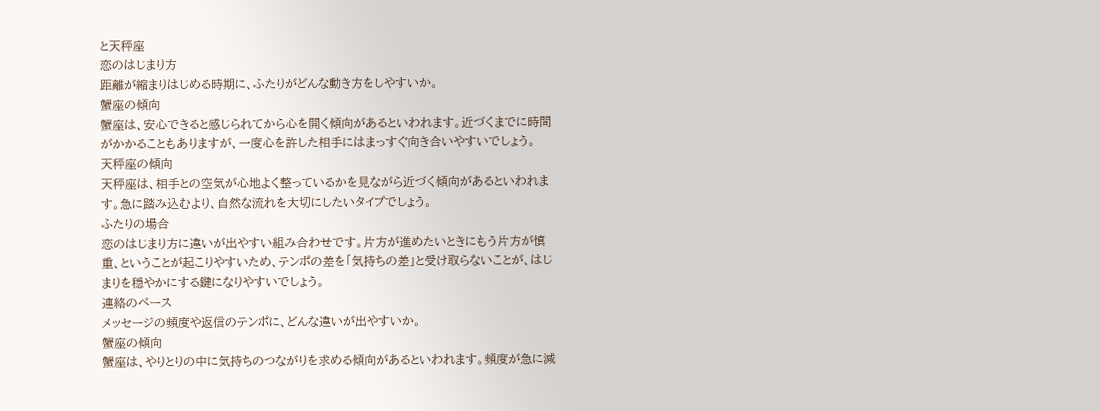と天秤座
恋のはじまり方
距離が縮まりはじめる時期に、ふたりがどんな動き方をしやすいか。
蟹座の傾向
蟹座は、安心できると感じられてから心を開く傾向があるといわれます。近づくまでに時間がかかることもありますが、一度心を許した相手にはまっすぐ向き合いやすいでしょう。
天秤座の傾向
天秤座は、相手との空気が心地よく整っているかを見ながら近づく傾向があるといわれます。急に踏み込むより、自然な流れを大切にしたいタイプでしょう。
ふたりの場合
恋のはじまり方に違いが出やすい組み合わせです。片方が進めたいときにもう片方が慎重、ということが起こりやすいため、テンポの差を「気持ちの差」と受け取らないことが、はじまりを穏やかにする鍵になりやすいでしょう。
連絡のペース
メッセージの頻度や返信のテンポに、どんな違いが出やすいか。
蟹座の傾向
蟹座は、やりとりの中に気持ちのつながりを求める傾向があるといわれます。頻度が急に減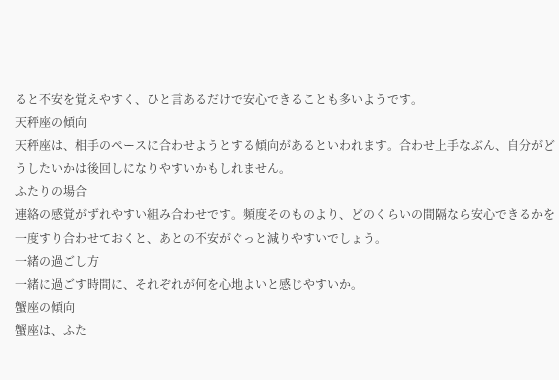ると不安を覚えやすく、ひと言あるだけで安心できることも多いようです。
天秤座の傾向
天秤座は、相手のペースに合わせようとする傾向があるといわれます。合わせ上手なぶん、自分がどうしたいかは後回しになりやすいかもしれません。
ふたりの場合
連絡の感覚がずれやすい組み合わせです。頻度そのものより、どのくらいの間隔なら安心できるかを一度すり合わせておくと、あとの不安がぐっと減りやすいでしょう。
一緒の過ごし方
一緒に過ごす時間に、それぞれが何を心地よいと感じやすいか。
蟹座の傾向
蟹座は、ふた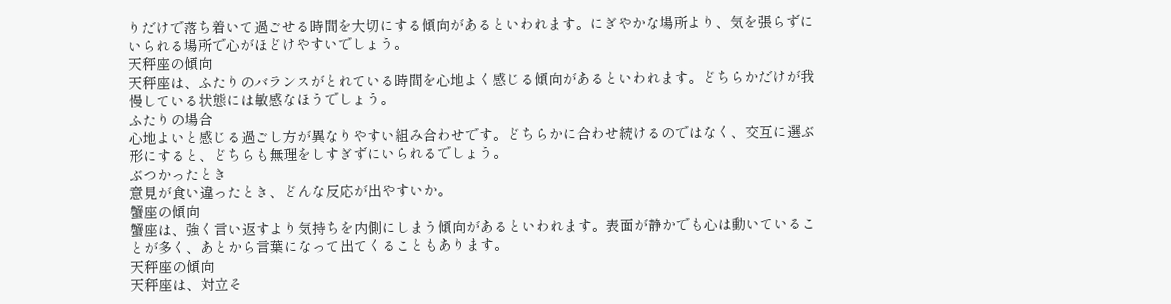りだけで落ち着いて過ごせる時間を大切にする傾向があるといわれます。にぎやかな場所より、気を張らずにいられる場所で心がほどけやすいでしょう。
天秤座の傾向
天秤座は、ふたりのバランスがとれている時間を心地よく感じる傾向があるといわれます。どちらかだけが我慢している状態には敏感なほうでしょう。
ふたりの場合
心地よいと感じる過ごし方が異なりやすい組み合わせです。どちらかに合わせ続けるのではなく、交互に選ぶ形にすると、どちらも無理をしすぎずにいられるでしょう。
ぶつかったとき
意見が食い違ったとき、どんな反応が出やすいか。
蟹座の傾向
蟹座は、強く言い返すより気持ちを内側にしまう傾向があるといわれます。表面が静かでも心は動いていることが多く、あとから言葉になって出てくることもあります。
天秤座の傾向
天秤座は、対立そ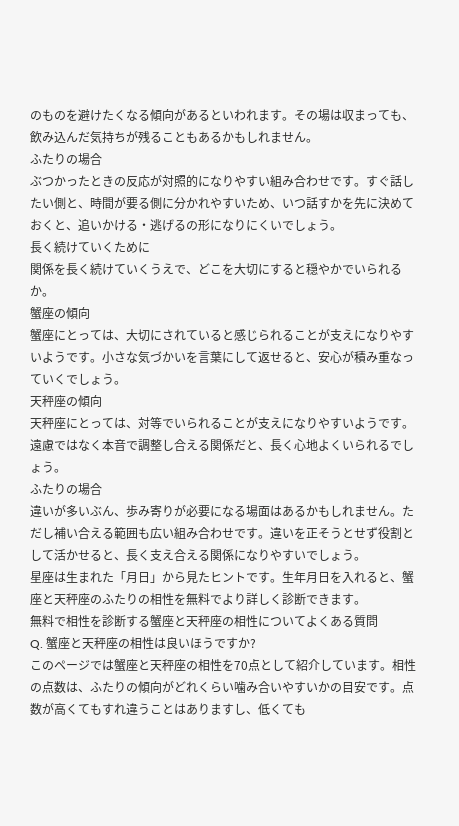のものを避けたくなる傾向があるといわれます。その場は収まっても、飲み込んだ気持ちが残ることもあるかもしれません。
ふたりの場合
ぶつかったときの反応が対照的になりやすい組み合わせです。すぐ話したい側と、時間が要る側に分かれやすいため、いつ話すかを先に決めておくと、追いかける・逃げるの形になりにくいでしょう。
長く続けていくために
関係を長く続けていくうえで、どこを大切にすると穏やかでいられるか。
蟹座の傾向
蟹座にとっては、大切にされていると感じられることが支えになりやすいようです。小さな気づかいを言葉にして返せると、安心が積み重なっていくでしょう。
天秤座の傾向
天秤座にとっては、対等でいられることが支えになりやすいようです。遠慮ではなく本音で調整し合える関係だと、長く心地よくいられるでしょう。
ふたりの場合
違いが多いぶん、歩み寄りが必要になる場面はあるかもしれません。ただし補い合える範囲も広い組み合わせです。違いを正そうとせず役割として活かせると、長く支え合える関係になりやすいでしょう。
星座は生まれた「月日」から見たヒントです。生年月日を入れると、蟹座と天秤座のふたりの相性を無料でより詳しく診断できます。
無料で相性を診断する蟹座と天秤座の相性についてよくある質問
Q. 蟹座と天秤座の相性は良いほうですか?
このページでは蟹座と天秤座の相性を70点として紹介しています。相性の点数は、ふたりの傾向がどれくらい噛み合いやすいかの目安です。点数が高くてもすれ違うことはありますし、低くても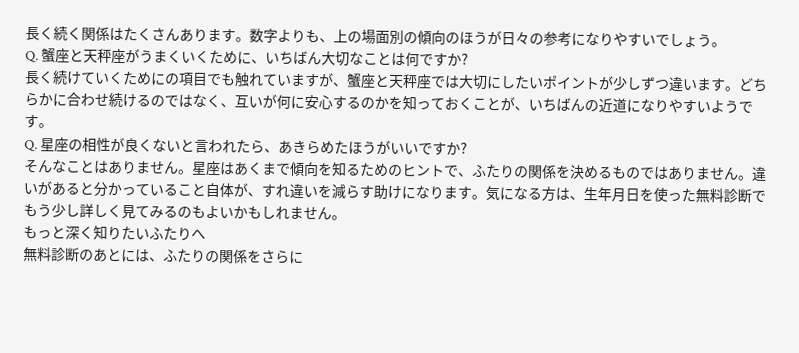長く続く関係はたくさんあります。数字よりも、上の場面別の傾向のほうが日々の参考になりやすいでしょう。
Q. 蟹座と天秤座がうまくいくために、いちばん大切なことは何ですか?
長く続けていくためにの項目でも触れていますが、蟹座と天秤座では大切にしたいポイントが少しずつ違います。どちらかに合わせ続けるのではなく、互いが何に安心するのかを知っておくことが、いちばんの近道になりやすいようです。
Q. 星座の相性が良くないと言われたら、あきらめたほうがいいですか?
そんなことはありません。星座はあくまで傾向を知るためのヒントで、ふたりの関係を決めるものではありません。違いがあると分かっていること自体が、すれ違いを減らす助けになります。気になる方は、生年月日を使った無料診断でもう少し詳しく見てみるのもよいかもしれません。
もっと深く知りたいふたりへ
無料診断のあとには、ふたりの関係をさらに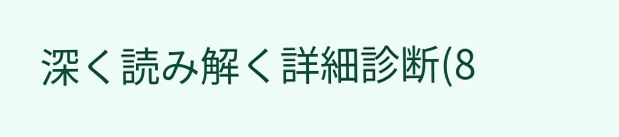深く読み解く詳細診断(8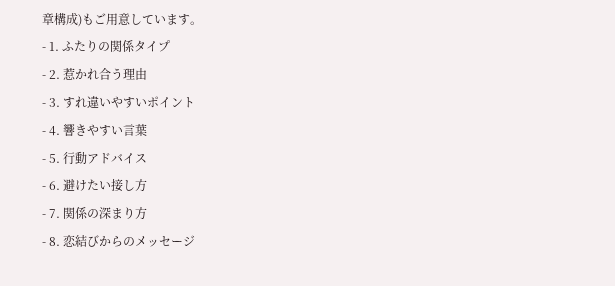章構成)もご用意しています。
- 1. ふたりの関係タイプ
- 2. 惹かれ合う理由
- 3. すれ違いやすいポイント
- 4. 響きやすい言葉
- 5. 行動アドバイス
- 6. 避けたい接し方
- 7. 関係の深まり方
- 8. 恋結びからのメッセージ